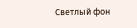Светлый фон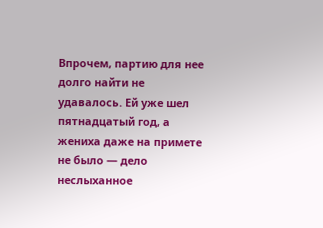Впрочем, партию для нее долго найти не удавалось. Ей уже шел пятнадцатый год, а жениха даже на примете не было — дело неслыханное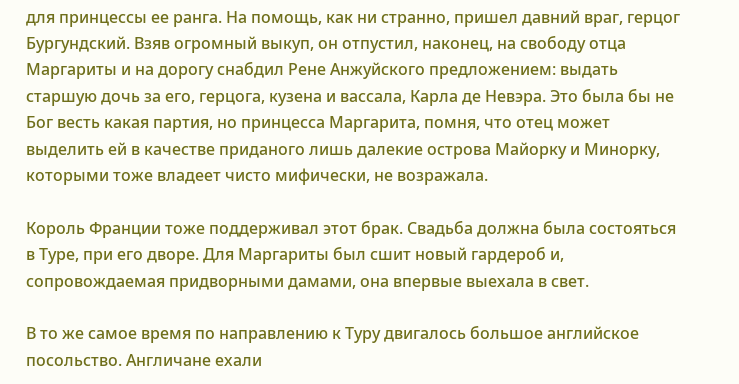для принцессы ее ранга. На помощь, как ни странно, пришел давний враг, герцог Бургундский. Взяв огромный выкуп, он отпустил, наконец, на свободу отца Маргариты и на дорогу снабдил Рене Анжуйского предложением: выдать старшую дочь за его, герцога, кузена и вассала, Карла де Невэра. Это была бы не Бог весть какая партия, но принцесса Маргарита, помня, что отец может выделить ей в качестве приданого лишь далекие острова Майорку и Минорку, которыми тоже владеет чисто мифически, не возражала.

Король Франции тоже поддерживал этот брак. Свадьба должна была состояться в Туре, при его дворе. Для Маргариты был сшит новый гардероб и, сопровождаемая придворными дамами, она впервые выехала в свет.

В то же самое время по направлению к Туру двигалось большое английское посольство. Англичане ехали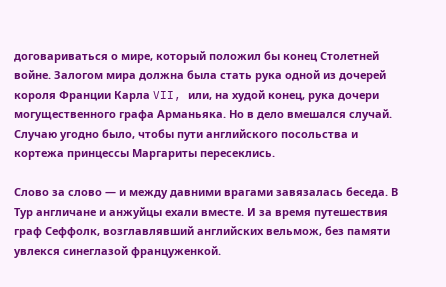договариваться о мире, который положил бы конец Столетней войне. Залогом мира должна была стать рука одной из дочерей короля Франции Карла VII, или, на худой конец, рука дочери могущественного графа Арманьяка. Но в дело вмешался случай. Случаю угодно было, чтобы пути английского посольства и кортежа принцессы Маргариты пересеклись.

Слово за слово — и между давними врагами завязалась беседа. В Тур англичане и анжуйцы ехали вместе. И за время путешествия граф Сеффолк, возглавлявший английских вельмож, без памяти увлекся синеглазой француженкой.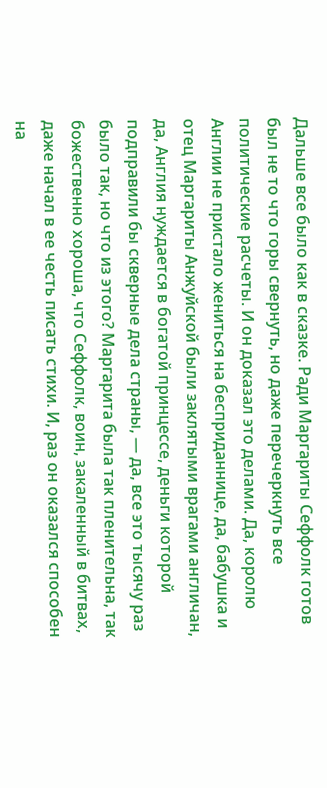Дальше все было как в сказке. Ради Маргариты Сеффолк готов был не то что горы свернуть, но даже перечеркнуть все политические расчеты. И он доказал это делами. Да, королю Англии не пристало жениться на бесприданнице, да, бабушка и отец Маргариты Анжуйской были заклятыми врагами англичан, да, Англия нуждается в богатой принцессе, деньги которой подправили бы скверные дела страны, — да, все это тысячу раз было так, но что из этого? Маргарита была так пленительна, так божественно хороша, что Сеффолк, воин, закаленный в битвах, даже начал в ее честь писать стихи. И, раз он оказался способен на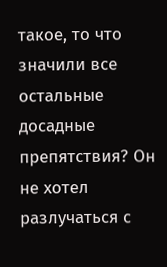такое, то что значили все остальные досадные препятствия? Он не хотел разлучаться с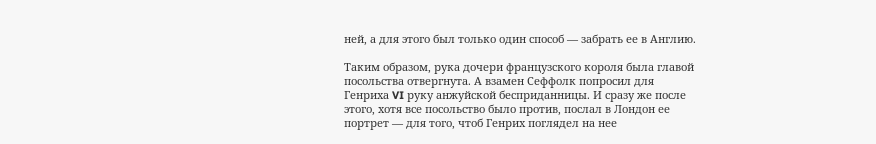ней, а для этого был только один способ — забрать ее в Англию.

Таким образом, рука дочери французского короля была главой посольства отвергнута. А взамен Сеффолк попросил для Генриха VI руку анжуйской бесприданницы. И сразу же после этого, хотя все посольство было против, послал в Лондон ее портрет — для того, чтоб Генрих поглядел на нее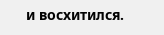и восхитился.